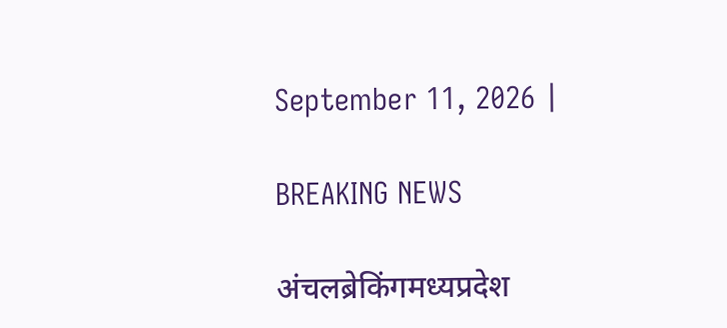September 11, 2026 |

BREAKING NEWS

अंचलब्रेकिंगमध्यप्रदेश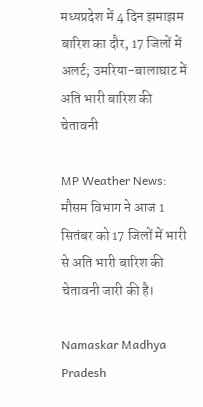मध्यप्रदेश में 4 दिन झमाझम बारिश का दौर, 17 जिलों में अलर्ट; उमरिया-बालाघाट में अति भारी बारिश की चेतावनी

MP Weather News: मौसम विभाग ने आज 1 सितंबर को 17 जिलों में भारी से अति भारी बारिश की चेतावनी जारी की है।

Namaskar Madhya Pradesh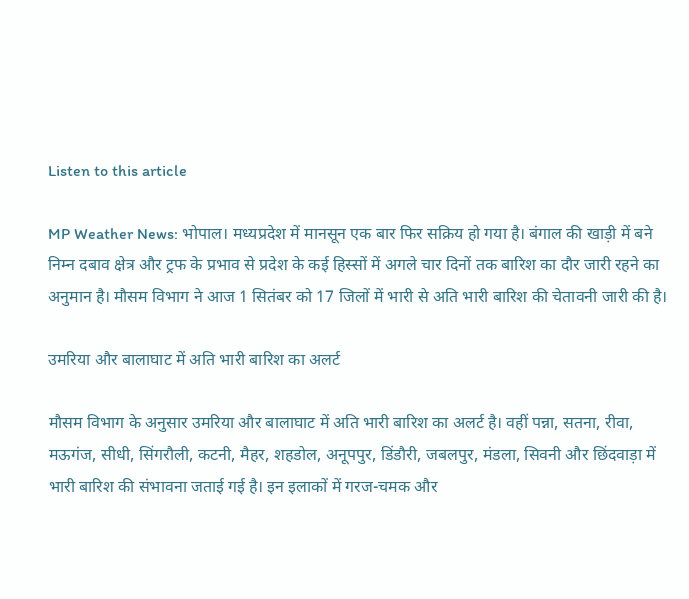Listen to this article

MP Weather News: भोपाल। मध्यप्रदेश में मानसून एक बार फिर सक्रिय हो गया है। बंगाल की खाड़ी में बने निम्न दबाव क्षेत्र और ट्रफ के प्रभाव से प्रदेश के कई हिस्सों में अगले चार दिनों तक बारिश का दौर जारी रहने का अनुमान है। मौसम विभाग ने आज 1 सितंबर को 17 जिलों में भारी से अति भारी बारिश की चेतावनी जारी की है।

उमरिया और बालाघाट में अति भारी बारिश का अलर्ट

मौसम विभाग के अनुसार उमरिया और बालाघाट में अति भारी बारिश का अलर्ट है। वहीं पन्ना, सतना, रीवा, मऊगंज, सीधी, सिंगरौली, कटनी, मैहर, शहडोल, अनूपपुर, डिंडौरी, जबलपुर, मंडला, सिवनी और छिंदवाड़ा में भारी बारिश की संभावना जताई गई है। इन इलाकों में गरज-चमक और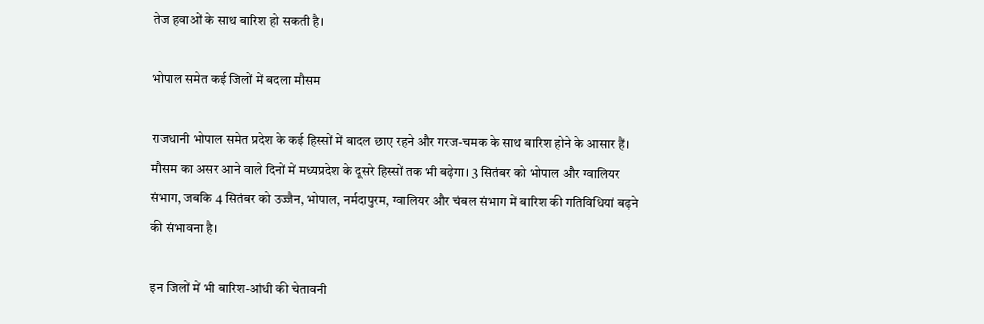तेज हवाओं के साथ बारिश हो सकती है।

भोपाल समेत कई जिलों में बदला मौसम

राजधानी भोपाल समेत प्रदेश के कई हिस्सों में बादल छाए रहने और गरज-चमक के साथ बारिश होने के आसार हैं। मौसम का असर आने वाले दिनों में मध्यप्रदेश के दूसरे हिस्सों तक भी बढ़ेगा। 3 सितंबर को भोपाल और ग्वालियर संभाग, जबकि 4 सितंबर को उज्जैन, भोपाल, नर्मदापुरम, ग्वालियर और चंबल संभाग में बारिश की गतिविधियां बढ़ने की संभावना है।

इन जिलों में भी बारिश-आंधी की चेतावनी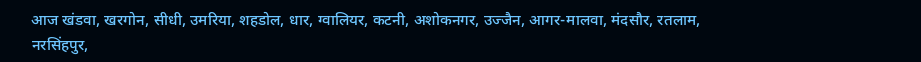आज खंडवा, खरगोन, सीधी, उमरिया, शहडोल, धार, ग्वालियर, कटनी, अशोकनगर, उज्जैन, आगर-मालवा, मंदसौर, रतलाम, नरसिंहपुर,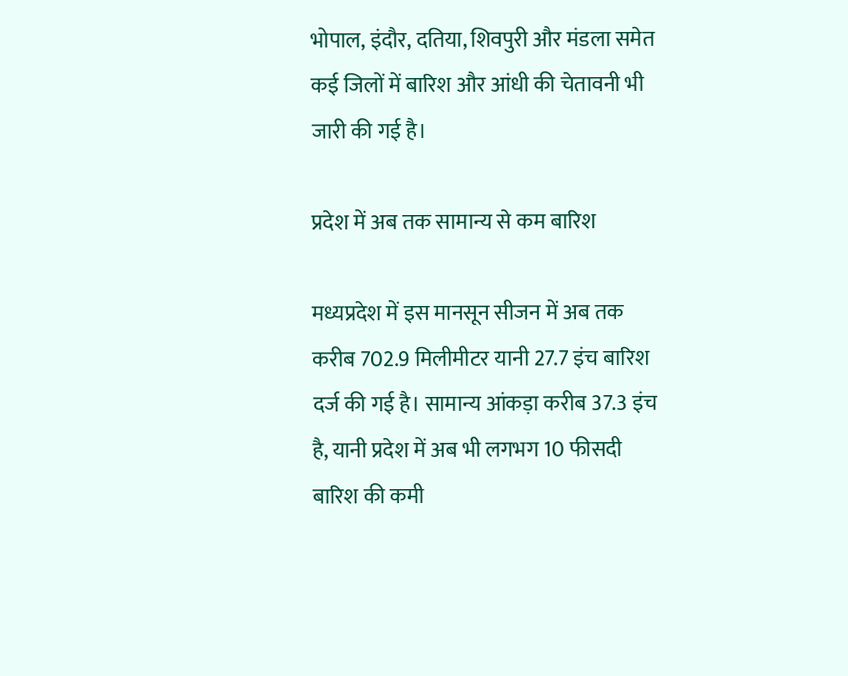भोपाल, इंदौर, दतिया, शिवपुरी और मंडला समेत कई जिलों में बारिश और आंधी की चेतावनी भी जारी की गई है।

प्रदेश में अब तक सामान्य से कम बारिश

मध्यप्रदेश में इस मानसून सीजन में अब तक करीब 702.9 मिलीमीटर यानी 27.7 इंच बारिश दर्ज की गई है। सामान्य आंकड़ा करीब 37.3 इंच है, यानी प्रदेश में अब भी लगभग 10 फीसदी बारिश की कमी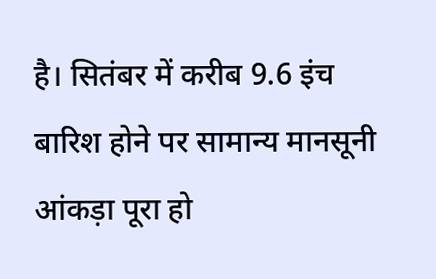है। सितंबर में करीब 9.6 इंच बारिश होने पर सामान्य मानसूनी आंकड़ा पूरा हो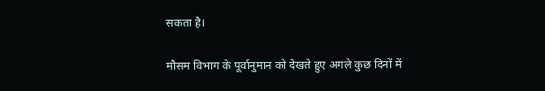सकता है।

मौसम विभाग के पूर्वानुमान को देखते हुए अगले कुछ दिनों में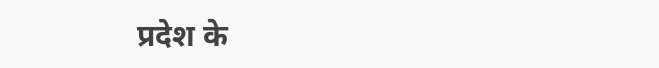प्रदेश के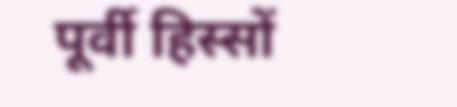पूर्वी हिस्सों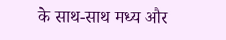के साथ-साथ मध्य और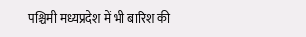पश्चिमी मध्यप्रदेश में भी बारिश की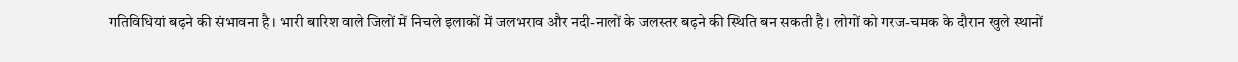गतिविधियां बढ़ने की संभावना है। भारी बारिश वाले जिलों में निचले इलाकों में जलभराव और नदी-नालों के जलस्तर बढ़ने की स्थिति बन सकती है। लोगों को गरज-चमक के दौरान खुले स्थानों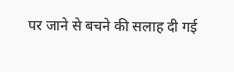पर जाने से बचने की सलाह दी गई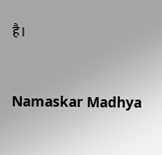है।


Namaskar Madhya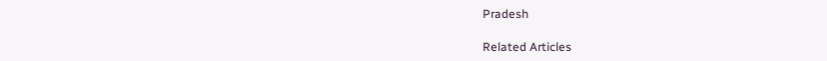Pradesh

Related Articles